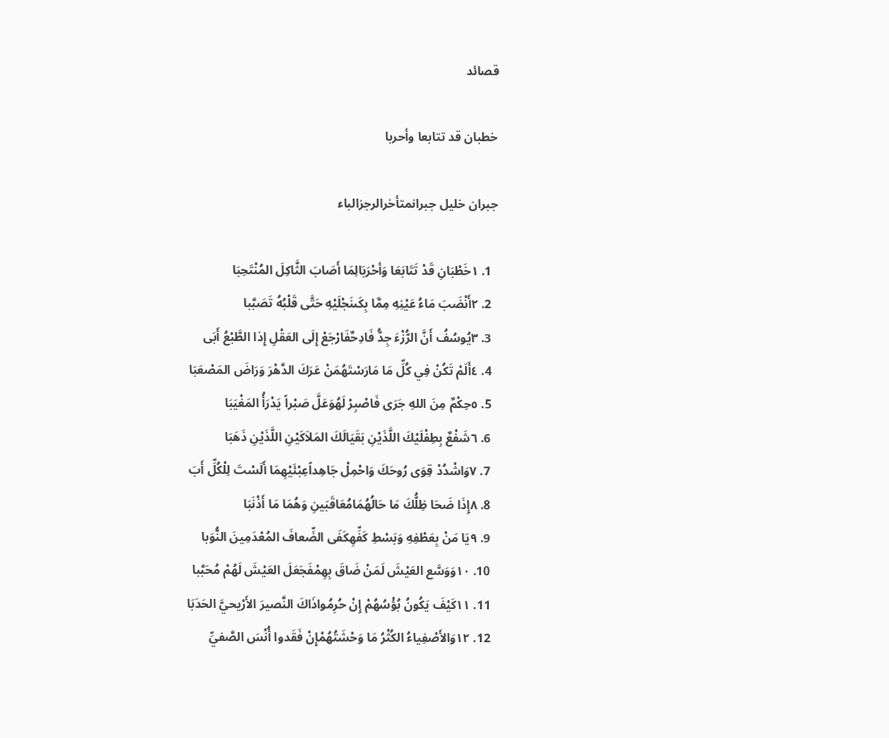قصائد

خطبان قد تتابعا وأحربا

جبران خليل جبرانمتأخرالرجزالباء

  1. ١خَطْبَانِ قَدْ تَتَابَعَا وَأحْرَبَالِمَا أَصَابَ الثَّاكِلَ المُنْتَحِبَا
  2. ٢أَنْضَبَ مَاءُ عَيْنِهِ مِمَّا بِكَىنَجْلَيْهِ حَتَّى قَلْبُهُ تَصَبَّبا
  3. ٣يُوسُفُ أَنَّ الرُّزْءَ جِدُّ فَادِحٌفَارْجَعْ إِلَى العَقْلِ إِذا الطَّبْعُ أَبَى
  4. ٤أَلَمْ تَكُنْ فِي كُلِّ مَا مَارَسْتَهُمَنْ عَرَكَ الدَّهْرَ وَرَاضَ المَصْعَبَا
  5. ٥حِكْمٌ مِنَ اللهِ جَرَى فَاصْبِرْ لَهُوَعَلَّ صَبْراً يَدْرَأُ المَغْيَبَا
  6. ٦شَفْعٌ بِطِفْلَيْكَ اللَّذَيْنِ بَقَيَالَكَ المَلاَكَيْنِ اللَّذَيْنِ ذَهَبَا
  7. ٧وَاشْدُدْ قِوَى رُوحَكَ وَاحْمِلْ جَاهِداًعِبْئَيْهِمَا أَلَسْتَ لِلْكُلِّ أَبَ
  8. ٨إِذَا ضَحَا ظِلُّكَ مَا حَالُهُمَامُعَاقَبَينِ وَهُمَا مَا أَذْنَبَا
  9. ٩يَا مَنْ بِعَطْفِهِ وَبَسْطِ كَفِّهِكَفَى الضِّعافَ المُعْدَمِينَ النُّوَبا
  10. ١٠وَوَسَّع العَيْشَ لَمَنْ ضَاقَ بِهِمْفَجَعَلَ العَيْشَ لَهُمْ مُحَبَّبا
  11. ١١كَيْفَ يَكُونُ بُؤْسُهُمْ إِنْ حُرِمُواذَاكَ النَّصيرَ الأَرْيحيَّ الحَدَبَا
  12. ١٢وَالأَصْفِياءُ الكُثْرُ مَا وَحْشَتُهُمْإِنْ فَقَدوا أُنْسَ الصَّفيِّ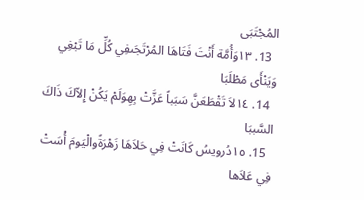المُجْتَبَى
  13. ١٣وَأُمَّة أَنْتَ فَتَاهَا المُرْتَجَىفِي كُلِّ مَا تَبْغِي وَيَنْأَى مَطْلَبَا
  14. ١٤لاَ تَقْطَعَنَّ سَبَباً عَزَّتْ بِهِوَلَمْ يَكُنْ إِلاّكَ ذَاكَ السَّببَا
  15. ١٥دُرويسُ كَانَتْ فِي حَلاَهَا زَهْرَةًوالْيَومَ أْسَتْ فِي عَلاَها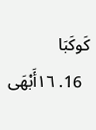كَوكَبَا
  16. ١٦أَبْهَى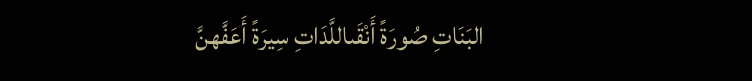البَنَاتِ صُورَةً أَنْقَىاللَّدَاتِ سِيرَةً أَعَفَّهنَّ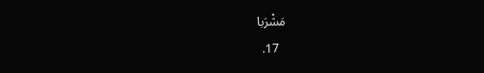مَشْرَبا
  17.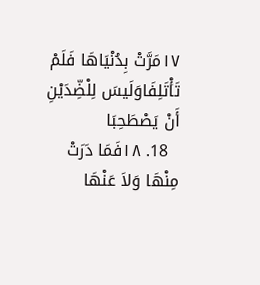١٧مَرَّتْ بِدُنْيَاهَا فَلَمْ تَأْتَلِفَاوَلَيسَ لِلْضِّدَيْنِ أَنْ يَصْطَحِبَا
  18. ١٨فَمَا دَرَتْ مِنْهَا وَلاَ عَنْهَا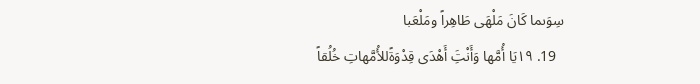سِوَىما كَانَ مَلْهَى طَاهِراً ومَلْعَبا
  19. ١٩يَا أُمَّها وَأَنْتَِ أَهْدَى قِدْوَةًللأُمَّهاتِ خُلُقاً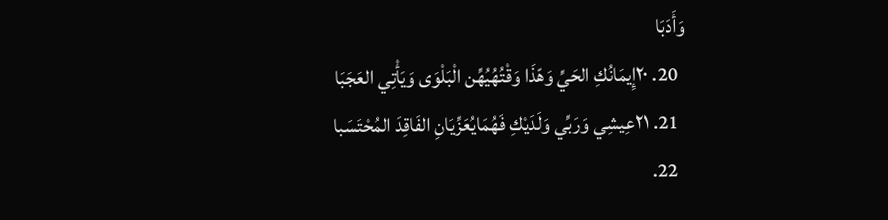وَأَدَبَا
  20. ٢٠إِيمَانُكِ الحَيِّ وَهّذَا وَقْتُهُيُهِّن الْبَلْوَى وَيَأْتِي العَجَبَا
  21. ٢١عِيشِي وَرَبِّي وَلَدَيْكِ فَهُمَايُعَزِّيَانِ الفَاقِدَ المُحْتَسَبا
  22.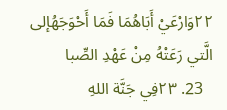٢٢وَارْعَيْ أَبَاهُمَا فَمَا أَحْوَجَهُإلى الَّتي رَعَتْهُ مِنْ عَهْدِ الصِّبا
  23. ٢٣فِي جَنَّة اللهِ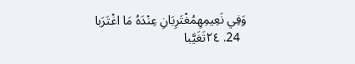وَفِي نَعِيمِهِمُغْتَرِبَانِ عِنْدَهُ مَا اغْتَرَبا
  24. ٢٤تَغَيَّبا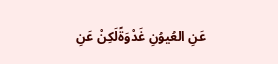عَنِ العُيوُنِ غَدْوَةًلَكِنْ عَنِ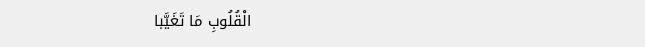الْقُلُوبِ مَا تَغَيَّبا